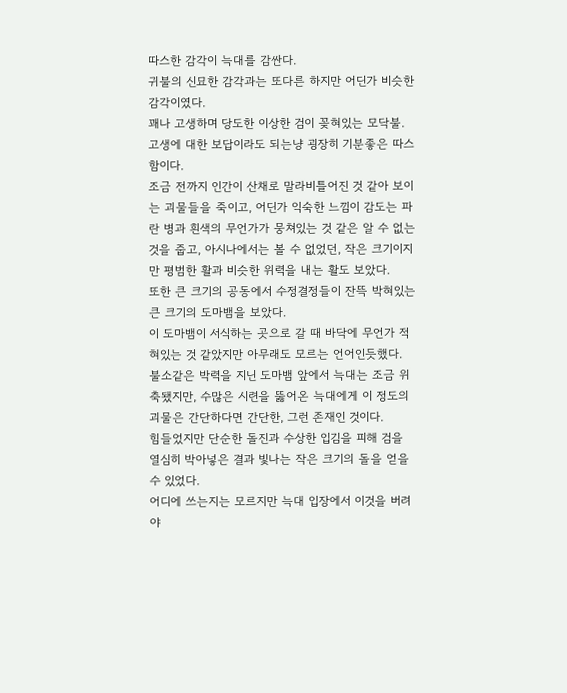따스한 감각이 늑대를 감싼다.
귀불의 신묘한 감각과는 또다른 하지만 어딘가 비슷한 감각이였다.
꽤나 고생하며 당도한 이상한 검이 꽂혀있는 모닥불.
고생에 대한 보답이라도 되는냥 굉장히 기분좋은 따스함이다.
조금 전까지 인간이 산채로 말라비틀어진 것 같아 보이는 괴물들을 죽이고, 어딘가 익숙한 느낌이 감도는 파란 병과 흰색의 무언가가 뭉쳐있는 것 같은 알 수 없는 것을 줍고, 아시나에서는 볼 수 없었던, 작은 크기이지만 평범한 활과 비슷한 위력을 내는 활도 보았다.
또한 큰 크기의 공동에서 수정결정들이 잔뜩 박혀있는 큰 크기의 도마뱀을 보았다.
이 도마뱀이 서식하는 곳으로 갈 때 바닥에 무언가 적혀있는 것 같았지만 아무래도 모르는 언어인듯했다.
불소같은 박력을 지닌 도마뱀 앞에서 늑대는 조금 위축됐지만, 수많은 시련을 뚫어온 늑대에게 이 정도의 괴물은 간단하다면 간단한, 그런 존재인 것이다.
힘들었지만 단순한 돌진과 수상한 입김을 피해 검을 열심히 박아넣은 결과 빛나는 작은 크기의 돌을 얻을 수 있었다.
어디에 쓰는지는 모르지만 늑대 입장에서 이것을 버려야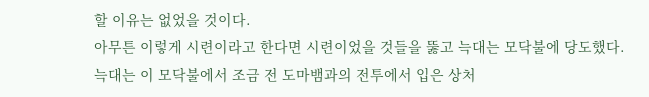할 이유는 없었을 것이다.
아무튼 이렇게 시련이라고 한다면 시련이었을 것들을 뚫고 늑대는 모닥불에 당도했다.
늑대는 이 모닥불에서 조금 전 도마뱀과의 전투에서 입은 상처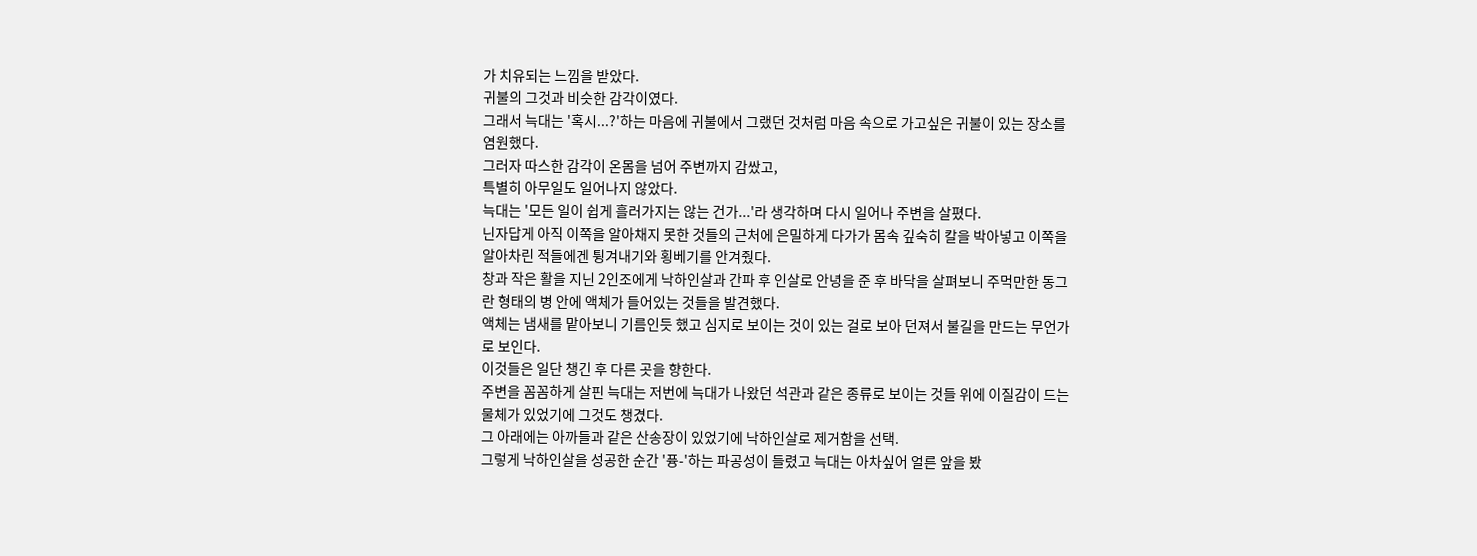가 치유되는 느낌을 받았다.
귀불의 그것과 비슷한 감각이였다.
그래서 늑대는 '혹시...?'하는 마음에 귀불에서 그랬던 것처럼 마음 속으로 가고싶은 귀불이 있는 장소를 염원했다.
그러자 따스한 감각이 온몸을 넘어 주변까지 감쌌고,
특별히 아무일도 일어나지 않았다.
늑대는 '모든 일이 쉽게 흘러가지는 않는 건가...'라 생각하며 다시 일어나 주변을 살폈다.
닌자답게 아직 이쪽을 알아채지 못한 것들의 근처에 은밀하게 다가가 몸속 깊숙히 칼을 박아넣고 이쪽을 알아차린 적들에겐 튕겨내기와 횡베기를 안겨줬다.
창과 작은 활을 지닌 2인조에게 낙하인살과 간파 후 인살로 안녕을 준 후 바닥을 살펴보니 주먹만한 동그란 형태의 병 안에 액체가 들어있는 것들을 발견했다.
액체는 냄새를 맡아보니 기름인듯 했고 심지로 보이는 것이 있는 걸로 보아 던져서 불길을 만드는 무언가로 보인다.
이것들은 일단 챙긴 후 다른 곳을 향한다.
주변을 꼼꼼하게 살핀 늑대는 저번에 늑대가 나왔던 석관과 같은 종류로 보이는 것들 위에 이질감이 드는 물체가 있었기에 그것도 챙겼다.
그 아래에는 아까들과 같은 산송장이 있었기에 낙하인살로 제거함을 선택.
그렇게 낙하인살을 성공한 순간 '퓽-'하는 파공성이 들렸고 늑대는 아차싶어 얼른 앞을 봤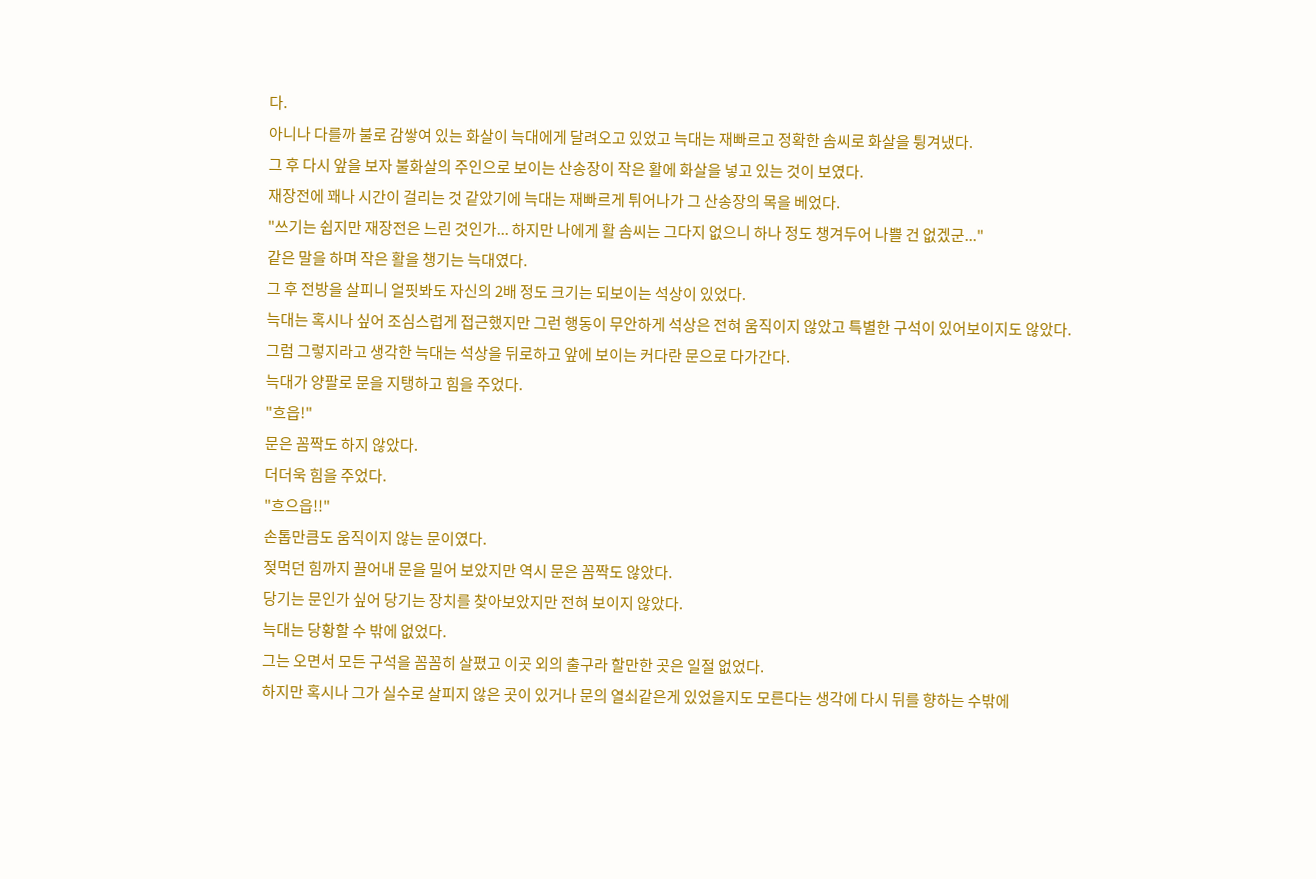다.
아니나 다를까 불로 감쌓여 있는 화살이 늑대에게 달려오고 있었고 늑대는 재빠르고 정확한 솜씨로 화살을 튕겨냈다.
그 후 다시 앞을 보자 불화살의 주인으로 보이는 산송장이 작은 활에 화살을 넣고 있는 것이 보였다.
재장전에 꽤나 시간이 걸리는 것 같았기에 늑대는 재빠르게 튀어나가 그 산송장의 목을 베었다.
"쓰기는 쉽지만 재장전은 느린 것인가... 하지만 나에게 활 솜씨는 그다지 없으니 하나 정도 챙겨두어 나쁠 건 없겠군..."
같은 말을 하며 작은 활을 챙기는 늑대였다.
그 후 전방을 살피니 얼핏봐도 자신의 2배 정도 크기는 되보이는 석상이 있었다.
늑대는 혹시나 싶어 조심스럽게 접근했지만 그런 행동이 무안하게 석상은 전혀 움직이지 않았고 특별한 구석이 있어보이지도 않았다.
그럼 그렇지라고 생각한 늑대는 석상을 뒤로하고 앞에 보이는 커다란 문으로 다가간다.
늑대가 양팔로 문을 지탱하고 힘을 주었다.
"흐읍!"
문은 꼼짝도 하지 않았다.
더더욱 힘을 주었다.
"흐으읍!!"
손톱만큼도 움직이지 않는 문이였다.
젖먹던 힘까지 끌어내 문을 밀어 보았지만 역시 문은 꼼짝도 않았다.
당기는 문인가 싶어 당기는 장치를 찾아보았지만 전혀 보이지 않았다.
늑대는 당황할 수 밖에 없었다.
그는 오면서 모든 구석을 꼼꼼히 살폈고 이곳 외의 출구라 할만한 곳은 일절 없었다.
하지만 혹시나 그가 실수로 살피지 않은 곳이 있거나 문의 열쇠같은게 있었을지도 모른다는 생각에 다시 뒤를 향하는 수밖에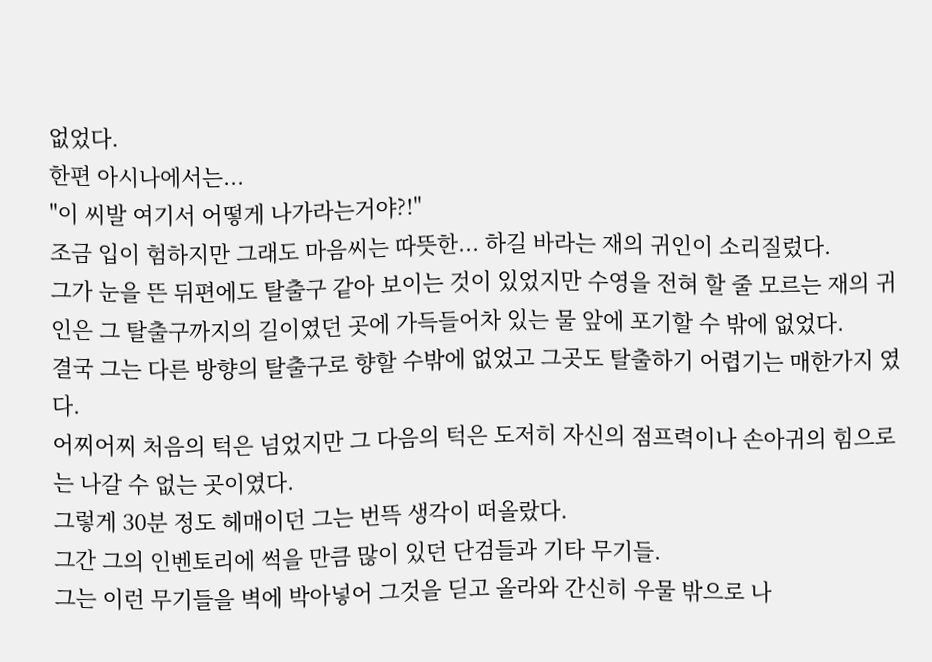없었다.
한편 아시나에서는...
"이 씨발 여기서 어떻게 나가라는거야?!"
조금 입이 험하지만 그래도 마음씨는 따뜻한... 하길 바라는 재의 귀인이 소리질렀다.
그가 눈을 뜬 뒤편에도 탈출구 같아 보이는 것이 있었지만 수영을 전혀 할 줄 모르는 재의 귀인은 그 탈출구까지의 길이였던 곳에 가득들어차 있는 물 앞에 포기할 수 밖에 없었다.
결국 그는 다른 방향의 탈출구로 향할 수밖에 없었고 그곳도 탈출하기 어렵기는 매한가지 였다.
어찌어찌 처음의 턱은 넘었지만 그 다음의 턱은 도저히 자신의 점프력이나 손아귀의 힘으로는 나갈 수 없는 곳이였다.
그렇게 30분 정도 헤매이던 그는 번뜩 생각이 떠올랐다.
그간 그의 인벤토리에 썩을 만큼 많이 있던 단검들과 기타 무기들.
그는 이런 무기들을 벽에 박아넣어 그것을 딛고 올라와 간신히 우물 밖으로 나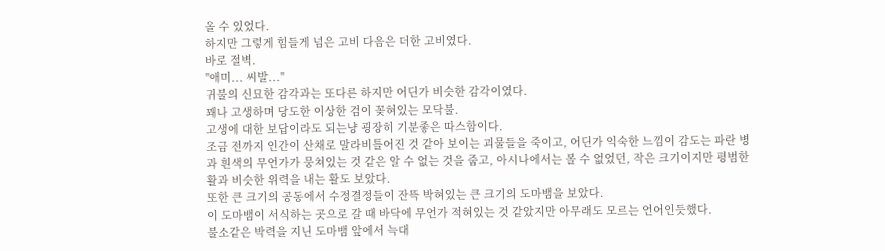올 수 있었다.
하지만 그렇게 힘들게 넘은 고비 다음은 더한 고비였다.
바로 절벽.
"애미... 씨발..."
귀불의 신묘한 감각과는 또다른 하지만 어딘가 비슷한 감각이였다.
꽤나 고생하며 당도한 이상한 검이 꽂혀있는 모닥불.
고생에 대한 보답이라도 되는냥 굉장히 기분좋은 따스함이다.
조금 전까지 인간이 산채로 말라비틀어진 것 같아 보이는 괴물들을 죽이고, 어딘가 익숙한 느낌이 감도는 파란 병과 흰색의 무언가가 뭉쳐있는 것 같은 알 수 없는 것을 줍고, 아시나에서는 볼 수 없었던, 작은 크기이지만 평범한 활과 비슷한 위력을 내는 활도 보았다.
또한 큰 크기의 공동에서 수정결정들이 잔뜩 박혀있는 큰 크기의 도마뱀을 보았다.
이 도마뱀이 서식하는 곳으로 갈 때 바닥에 무언가 적혀있는 것 같았지만 아무래도 모르는 언어인듯했다.
불소같은 박력을 지닌 도마뱀 앞에서 늑대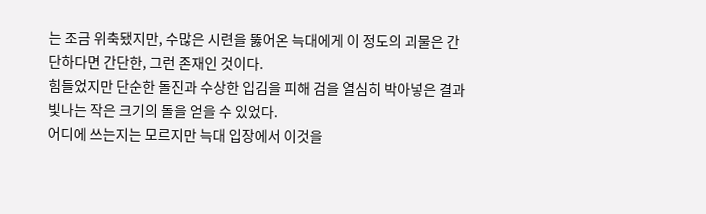는 조금 위축됐지만, 수많은 시련을 뚫어온 늑대에게 이 정도의 괴물은 간단하다면 간단한, 그런 존재인 것이다.
힘들었지만 단순한 돌진과 수상한 입김을 피해 검을 열심히 박아넣은 결과 빛나는 작은 크기의 돌을 얻을 수 있었다.
어디에 쓰는지는 모르지만 늑대 입장에서 이것을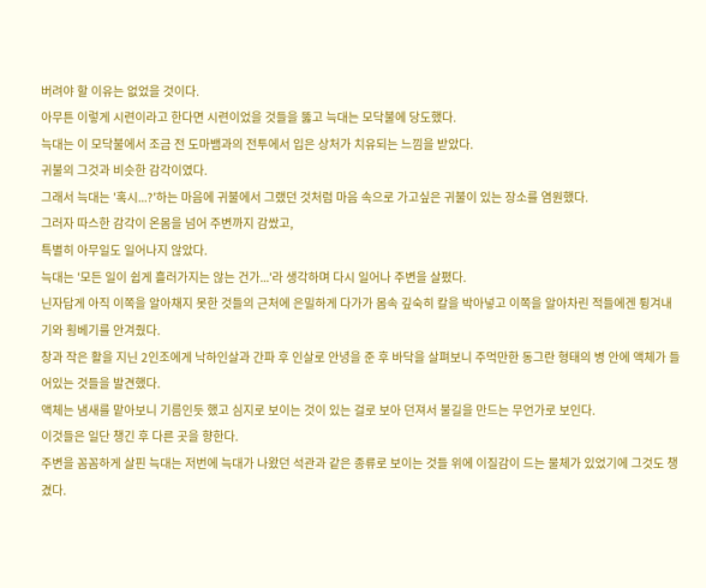버려야 할 이유는 없었을 것이다.
아무튼 이렇게 시련이라고 한다면 시련이었을 것들을 뚫고 늑대는 모닥불에 당도했다.
늑대는 이 모닥불에서 조금 전 도마뱀과의 전투에서 입은 상처가 치유되는 느낌을 받았다.
귀불의 그것과 비슷한 감각이였다.
그래서 늑대는 '혹시...?'하는 마음에 귀불에서 그랬던 것처럼 마음 속으로 가고싶은 귀불이 있는 장소를 염원했다.
그러자 따스한 감각이 온몸을 넘어 주변까지 감쌌고,
특별히 아무일도 일어나지 않았다.
늑대는 '모든 일이 쉽게 흘러가지는 않는 건가...'라 생각하며 다시 일어나 주변을 살폈다.
닌자답게 아직 이쪽을 알아채지 못한 것들의 근처에 은밀하게 다가가 몸속 깊숙히 칼을 박아넣고 이쪽을 알아차린 적들에겐 튕겨내기와 횡베기를 안겨줬다.
창과 작은 활을 지닌 2인조에게 낙하인살과 간파 후 인살로 안녕을 준 후 바닥을 살펴보니 주먹만한 동그란 형태의 병 안에 액체가 들어있는 것들을 발견했다.
액체는 냄새를 맡아보니 기름인듯 했고 심지로 보이는 것이 있는 걸로 보아 던져서 불길을 만드는 무언가로 보인다.
이것들은 일단 챙긴 후 다른 곳을 향한다.
주변을 꼼꼼하게 살핀 늑대는 저번에 늑대가 나왔던 석관과 같은 종류로 보이는 것들 위에 이질감이 드는 물체가 있었기에 그것도 챙겼다.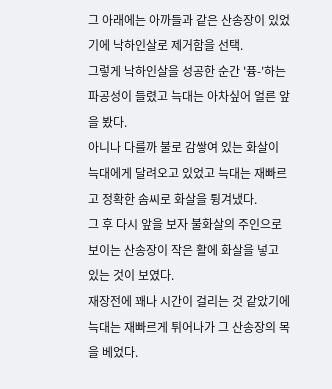그 아래에는 아까들과 같은 산송장이 있었기에 낙하인살로 제거함을 선택.
그렇게 낙하인살을 성공한 순간 '퓽-'하는 파공성이 들렸고 늑대는 아차싶어 얼른 앞을 봤다.
아니나 다를까 불로 감쌓여 있는 화살이 늑대에게 달려오고 있었고 늑대는 재빠르고 정확한 솜씨로 화살을 튕겨냈다.
그 후 다시 앞을 보자 불화살의 주인으로 보이는 산송장이 작은 활에 화살을 넣고 있는 것이 보였다.
재장전에 꽤나 시간이 걸리는 것 같았기에 늑대는 재빠르게 튀어나가 그 산송장의 목을 베었다.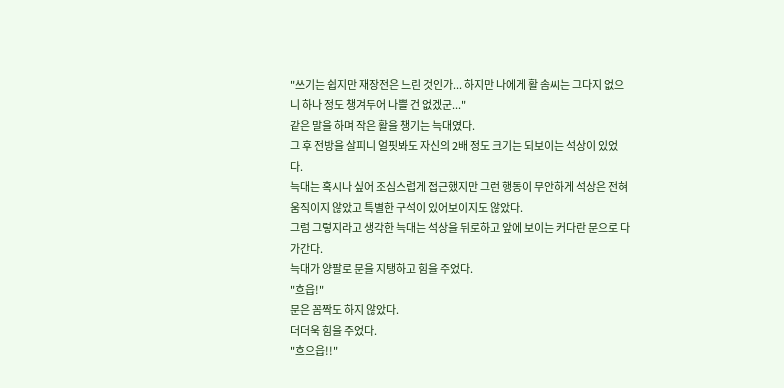"쓰기는 쉽지만 재장전은 느린 것인가... 하지만 나에게 활 솜씨는 그다지 없으니 하나 정도 챙겨두어 나쁠 건 없겠군..."
같은 말을 하며 작은 활을 챙기는 늑대였다.
그 후 전방을 살피니 얼핏봐도 자신의 2배 정도 크기는 되보이는 석상이 있었다.
늑대는 혹시나 싶어 조심스럽게 접근했지만 그런 행동이 무안하게 석상은 전혀 움직이지 않았고 특별한 구석이 있어보이지도 않았다.
그럼 그렇지라고 생각한 늑대는 석상을 뒤로하고 앞에 보이는 커다란 문으로 다가간다.
늑대가 양팔로 문을 지탱하고 힘을 주었다.
"흐읍!"
문은 꼼짝도 하지 않았다.
더더욱 힘을 주었다.
"흐으읍!!"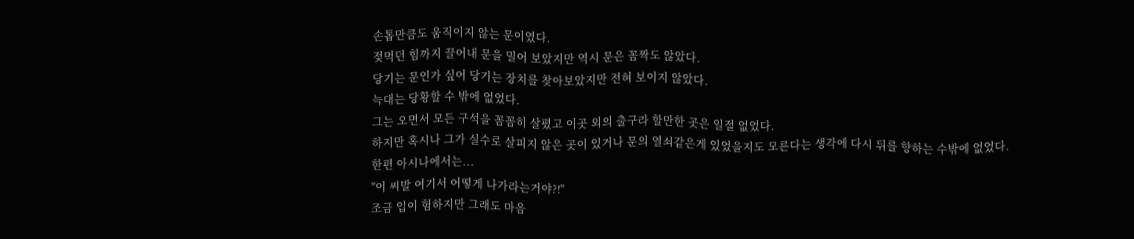손톱만큼도 움직이지 않는 문이였다.
젖먹던 힘까지 끌어내 문을 밀어 보았지만 역시 문은 꼼짝도 않았다.
당기는 문인가 싶어 당기는 장치를 찾아보았지만 전혀 보이지 않았다.
늑대는 당황할 수 밖에 없었다.
그는 오면서 모든 구석을 꼼꼼히 살폈고 이곳 외의 출구라 할만한 곳은 일절 없었다.
하지만 혹시나 그가 실수로 살피지 않은 곳이 있거나 문의 열쇠같은게 있었을지도 모른다는 생각에 다시 뒤를 향하는 수밖에 없었다.
한편 아시나에서는...
"이 씨발 여기서 어떻게 나가라는거야?!"
조금 입이 험하지만 그래도 마음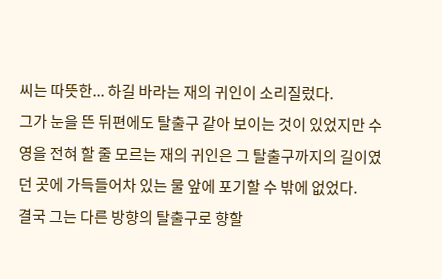씨는 따뜻한... 하길 바라는 재의 귀인이 소리질렀다.
그가 눈을 뜬 뒤편에도 탈출구 같아 보이는 것이 있었지만 수영을 전혀 할 줄 모르는 재의 귀인은 그 탈출구까지의 길이였던 곳에 가득들어차 있는 물 앞에 포기할 수 밖에 없었다.
결국 그는 다른 방향의 탈출구로 향할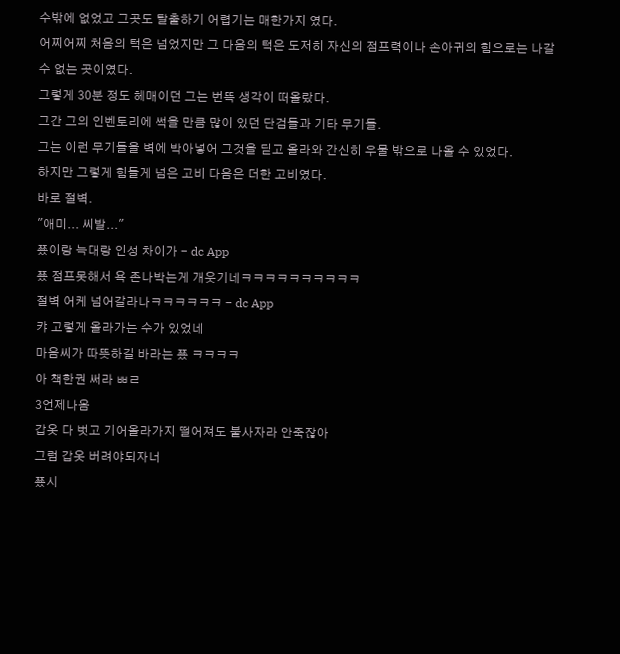수밖에 없었고 그곳도 탈출하기 어렵기는 매한가지 였다.
어찌어찌 처음의 턱은 넘었지만 그 다음의 턱은 도저히 자신의 점프력이나 손아귀의 힘으로는 나갈 수 없는 곳이였다.
그렇게 30분 정도 헤매이던 그는 번뜩 생각이 떠올랐다.
그간 그의 인벤토리에 썩을 만큼 많이 있던 단검들과 기타 무기들.
그는 이런 무기들을 벽에 박아넣어 그것을 딛고 올라와 간신히 우물 밖으로 나올 수 있었다.
하지만 그렇게 힘들게 넘은 고비 다음은 더한 고비였다.
바로 절벽.
"애미... 씨발..."
쭀이랑 늑대랑 인성 차이가 - dc App
쭀 점프못해서 욕 존나박는게 개웃기네ㅋㅋㅋㅋㅋㅋㅋㅋㅋㅋ
절벽 어케 넘어갈라나ㅋㅋㅋㅋㅋㅋ - dc App
캬 고렇게 올라가는 수가 있었네
마음씨가 따뜻하길 바라는 쭀 ㅋㅋㅋㅋ
아 책한권 써라 ㅃㄹ
3언제나옴
갑옷 다 벗고 기어올라가지 떨어져도 불사자라 안죽잖아
그럼 갑옷 버려야되자너
쭀시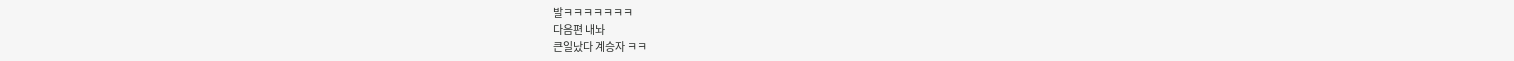발ㅋㅋㅋㅋㅋㅋㅋ
다음편 내놔
큰일났다 계승자 ㅋㅋ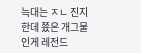늑대는 ㅈㄴ 진지한데 쭀은 개그물인게 레전드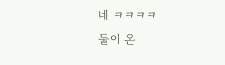네 ㅋㅋㅋㅋ
둘이 온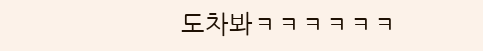도차봐ㅋㅋㅋㅋㅋㅋ